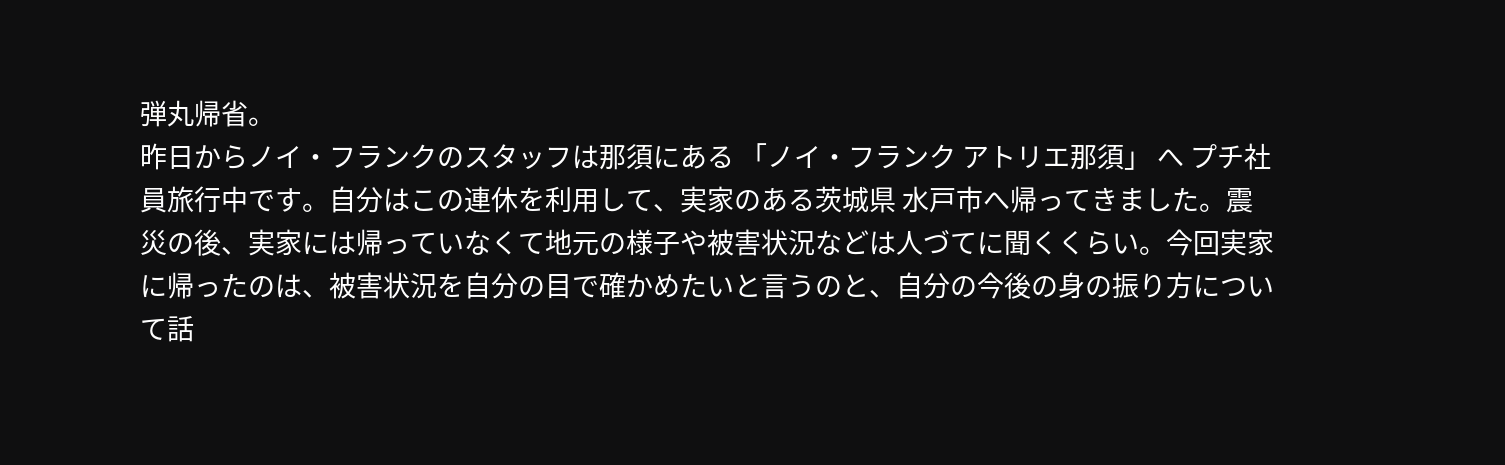弾丸帰省。
昨日からノイ・フランクのスタッフは那須にある 「ノイ・フランク アトリエ那須」 へ プチ社員旅行中です。自分はこの連休を利用して、実家のある茨城県 水戸市へ帰ってきました。震災の後、実家には帰っていなくて地元の様子や被害状況などは人づてに聞くくらい。今回実家に帰ったのは、被害状況を自分の目で確かめたいと言うのと、自分の今後の身の振り方について話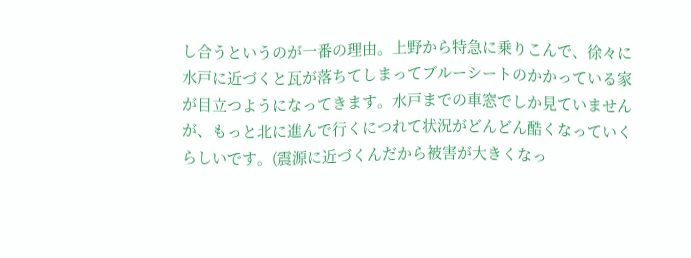し合うというのが一番の理由。上野から特急に乗りこんで、徐々に水戸に近づくと瓦が落ちてしまってブルーシートのかかっている家が目立つようになってきます。水戸までの車窓でしか見ていませんが、もっと北に進んで行くにつれて状況がどんどん酷くなっていくらしいです。(震源に近づくんだから被害が大きくなっ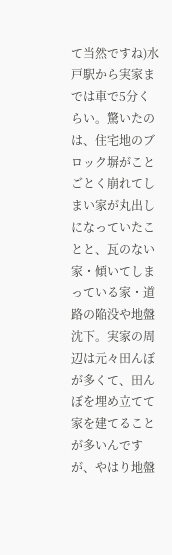て当然ですね)水戸駅から実家までは車で5分くらい。驚いたのは、住宅地のブロック塀がことごとく崩れてしまい家が丸出しになっていたことと、瓦のない家・傾いてしまっている家・道路の陥没や地盤沈下。実家の周辺は元々田んぼが多くて、田んぼを埋め立てて家を建てることが多いんですが、やはり地盤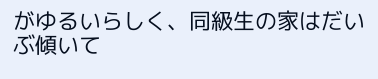がゆるいらしく、同級生の家はだいぶ傾いて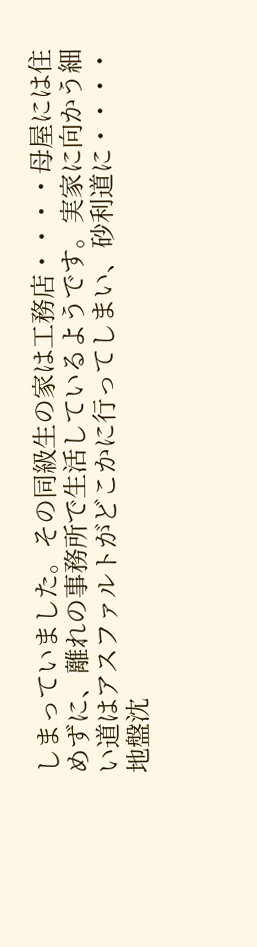しまっていました。その同級生の家は工務店・・・・母屋には住めずに、離れの事務所で生活しているようです。実家に向かう細い道はアスファルトがどこかに行ってしまい、砂利道に・・・・地盤沈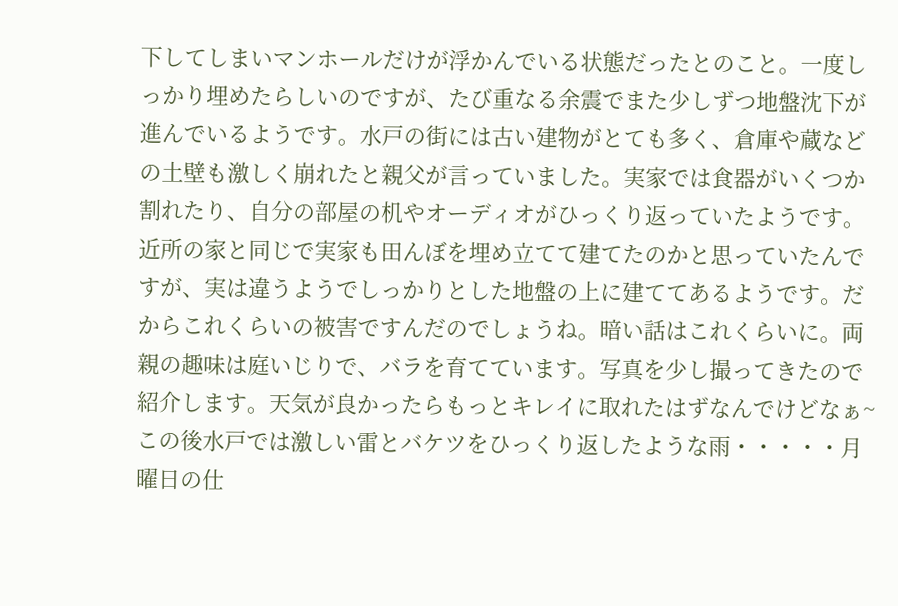下してしまいマンホールだけが浮かんでいる状態だったとのこと。一度しっかり埋めたらしいのですが、たび重なる余震でまた少しずつ地盤沈下が進んでいるようです。水戸の街には古い建物がとても多く、倉庫や蔵などの土壁も激しく崩れたと親父が言っていました。実家では食器がいくつか割れたり、自分の部屋の机やオーディオがひっくり返っていたようです。近所の家と同じで実家も田んぼを埋め立てて建てたのかと思っていたんですが、実は違うようでしっかりとした地盤の上に建ててあるようです。だからこれくらいの被害ですんだのでしょうね。暗い話はこれくらいに。両親の趣味は庭いじりで、バラを育てています。写真を少し撮ってきたので紹介します。天気が良かったらもっとキレイに取れたはずなんでけどなぁ~この後水戸では激しい雷とバケツをひっくり返したような雨・・・・・月曜日の仕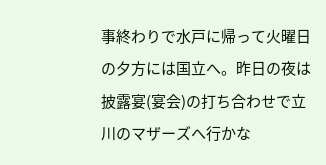事終わりで水戸に帰って火曜日の夕方には国立へ。昨日の夜は披露宴(宴会)の打ち合わせで立川のマザーズへ行かな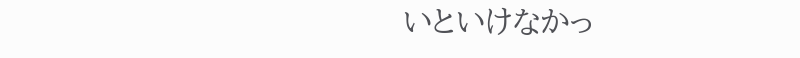いといけなかっ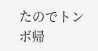たのでトンボ帰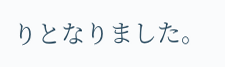りとなりました。